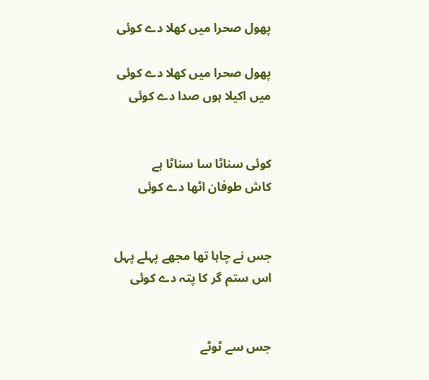پھول صحرا میں کھلا دے کوئی

پھول صحرا میں کھلا دے کوئی
میں اکیلا ہوں صدا دے کوئی


کوئی سناٹا سا سناٹا ہے
کاش طوفان اٹھا دے کوئی


جس نے چاہا تھا مجھے پہلے پہل
اس ستم گر کا پتہ دے کوئی


جس سے ٹوٹے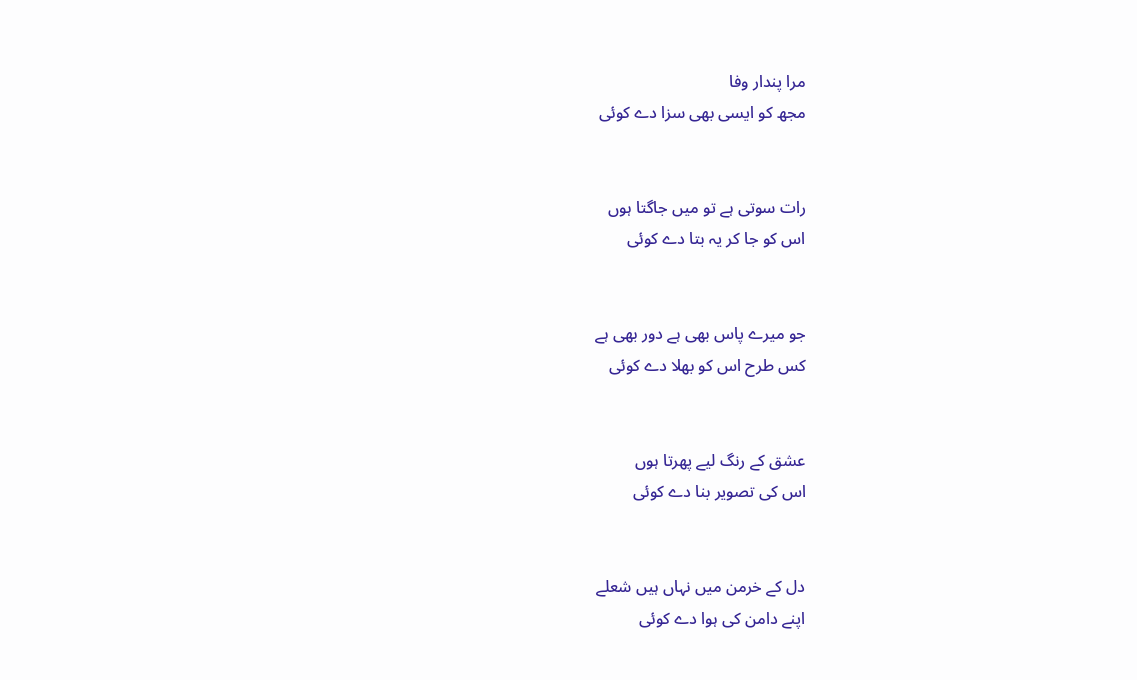مرا پندار وفا
مجھ کو ایسی بھی سزا دے کوئی


رات سوتی ہے تو میں جاگتا ہوں
اس کو جا کر یہ بتا دے کوئی


جو میرے پاس بھی ہے دور بھی ہے
کس طرح اس کو بھلا دے کوئی


عشق کے رنگ لیے پھرتا ہوں
اس کی تصویر بنا دے کوئی


دل کے خرمن میں نہاں ہیں شعلے
اپنے دامن کی ہوا دے کوئی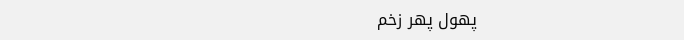پھول پھر زخم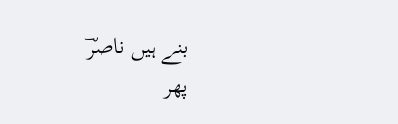بنے ہیں ناصرؔ
پھر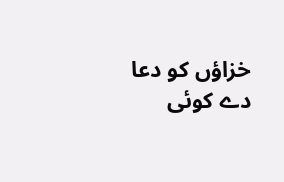خزاؤں کو دعا دے کوئی